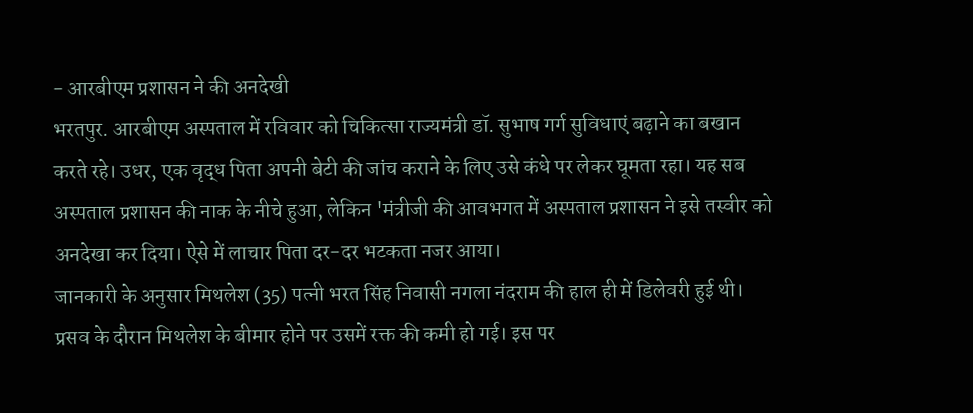- आरबीएम प्रशासन ने की अनदेखी
भरतपुर. आरबीएम अस्पताल में रविवार को चिकित्सा राज्यमंत्री डॉ. सुभाष गर्ग सुविधाएं बढ़ाने का बखान करते रहे। उधर, एक वृद्ध पिता अपनी बेटी की जांच कराने के लिए उसे कंधे पर लेकर घूमता रहा। यह सब अस्पताल प्रशासन की नाक के नीचे हुआ, लेकिन 'मंत्रीजी की आवभगत में अस्पताल प्रशासन ने इसे तस्वीर को अनदेखा कर दिया। ऐसे में लाचार पिता दर-दर भटकता नजर आया।
जानकारी के अनुसार मिथलेश (35) पत्नी भरत सिंह निवासी नगला नंदराम की हाल ही में डिलेवरी हुई थी। प्रसव के दौरान मिथलेश के बीमार होने पर उसमें रक्त की कमी हो गई। इस पर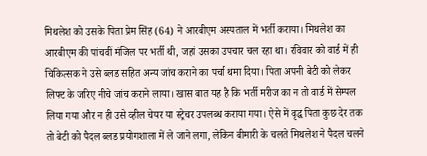मिथलेश को उसके पिता प्रेम सिंह (64) ने आरबीएम अस्पताल में भर्ती कराया। मिथलेश का आरबीएम की पांचवीं मंजिल पर भर्ती थी, जहां उसका उपचार चल रहा था। रविवार को वार्ड में ही चिकित्सक ने उसे ब्लड सहित अन्य जांच कराने का पर्चा थमा दिया। पिता अपनी बेटी को लेकर लिफ्ट के जरिए नीचे जांच कराने लाया। खास बात यह है कि भर्ती मरीज का न तो वार्ड में सेम्पल लिया गया और न ही उसे व्हील चेयर या स्ट्रेचर उपलब्ध कराया गया। ऐसे में वृद्ध पिता कुछ देर तक तो बेटी को पैदल ब्लड प्रयोगशाला में ले जाने लगा, लेकिन बीमारी के चलते मिथलेश ने पैदल चलने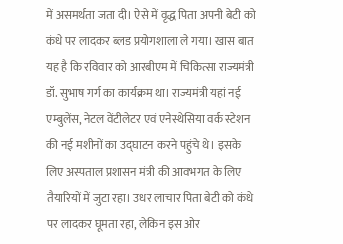में असमर्थता जता दी। ऐसे में वृद्ध पिता अपनी बेटी को कंधे पर लादकर ब्लड प्रयोगशाला ले गया। खास बात यह है कि रविवार को आरबीएम में चिकित्सा राज्यमंत्री डॉ. सुभाष गर्ग का कार्यक्रम था। राज्यमंत्री यहां नई एम्बुलेंस, नेटल वेंटीलेटर एवं एनेस्थेसिया वर्क स्टेशन की नई मशीनों का उद्घाटन करने पहुंचे थे। इसके लिए अस्पताल प्रशासन मंत्री की आवभगत के लिए तैयारियों में जुटा रहा। उधर लाचार पिता बेटी को कंधे पर लादकर घूमता रहा, लेकिन इस ओर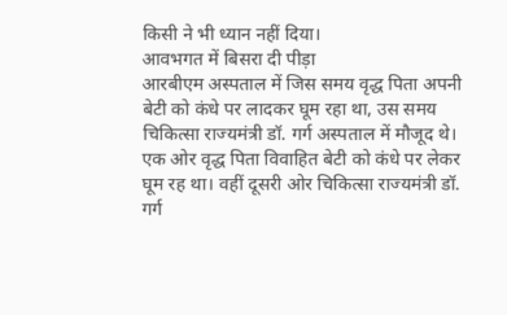किसी ने भी ध्यान नहीं दिया।
आवभगत में बिसरा दी पीड़ा
आरबीएम अस्पताल में जिस समय वृद्ध पिता अपनी बेटी को कंधे पर लादकर घूम रहा था, उस समय चिकित्सा राज्यमंत्री डॉ. गर्ग अस्पताल में मौजूद थे। एक ओर वृद्ध पिता विवाहित बेटी को कंधे पर लेकर घूम रह था। वहीं दूसरी ओर चिकित्सा राज्यमंत्री डॉ. गर्ग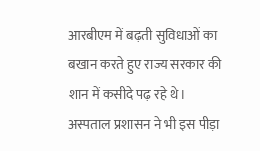आरबीएम में बढ़ती सुविधाओं का बखान करते हुए राज्य सरकार की शान में कसीदे पढ़ रहे थे। अस्पताल प्रशासन ने भी इस पीड़ा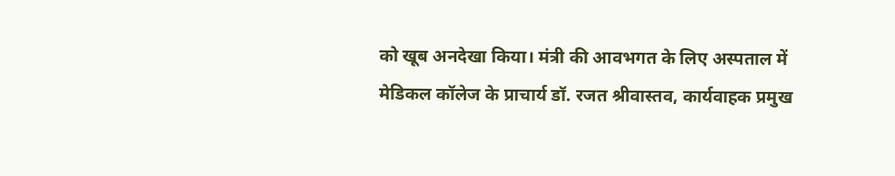को खूब अनदेखा किया। मंत्री की आवभगत के लिए अस्पताल में मेडिकल कॉलेज के प्राचार्य डॉ. रजत श्रीवास्तव, कार्यवाहक प्रमुख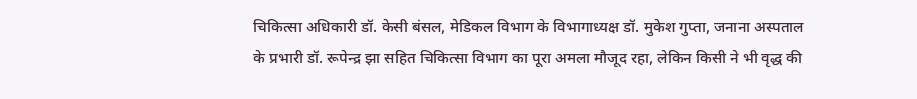चिकित्सा अधिकारी डॉ. केसी बंसल, मेडिकल विभाग के विभागाध्यक्ष डॉ. मुकेश गुप्ता, जनाना अस्पताल के प्रभारी डॉ. रूपेन्द्र झा सहित चिकित्सा विभाग का पूरा अमला मौजूद रहा, लेकिन किसी ने भी वृद्ध की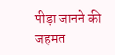पीड़ा जानने की जहमत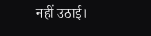नहीं उठाई।